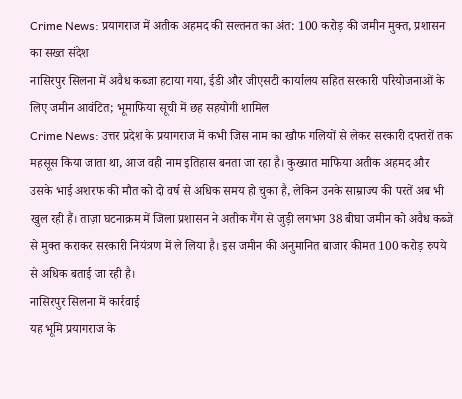Crime News: प्रयागराज में अतीक अहमद की सल्तनत का अंत: 100 करोड़ की जमीन मुक्त, प्रशासन का सख्त संदेश
नासिरपुर सिलना में अवैध कब्जा हटाया गया, ईडी और जीएसटी कार्यालय सहित सरकारी परियोजनाओं के लिए जमीन आवंटित; भूमाफिया सूची में छह सहयोगी शामिल
Crime News: उत्तर प्रदेश के प्रयागराज में कभी जिस नाम का खौफ गलियों से लेकर सरकारी दफ्तरों तक महसूस किया जाता था, आज वही नाम इतिहास बनता जा रहा है। कुख्यात माफिया अतीक अहमद और उसके भाई अशरफ की मौत को दो वर्ष से अधिक समय हो चुका है, लेकिन उनके साम्राज्य की परतें अब भी खुल रही हैं। ताज़ा घटनाक्रम में जिला प्रशासन ने अतीक गैंग से जुड़ी लगभग 38 बीघा जमीन को अवैध कब्जे से मुक्त कराकर सरकारी नियंत्रण में ले लिया है। इस जमीन की अनुमानित बाजार कीमत 100 करोड़ रुपये से अधिक बताई जा रही है।
नासिरपुर सिलना में कार्रवाई
यह भूमि प्रयागराज के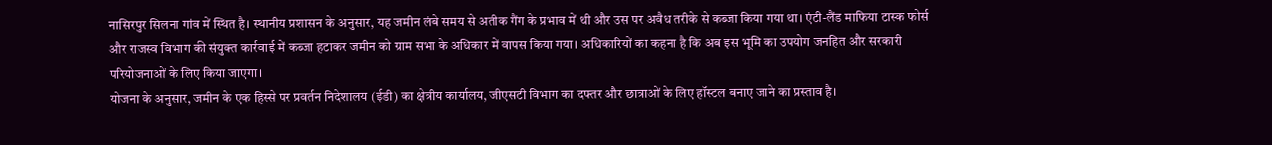नासिरपुर सिलना गांव में स्थित है। स्थानीय प्रशासन के अनुसार, यह जमीन लंबे समय से अतीक गैंग के प्रभाव में थी और उस पर अवैध तरीके से कब्जा किया गया था। एंटी-लैंड माफिया टास्क फोर्स और राजस्व विभाग की संयुक्त कार्रवाई में कब्जा हटाकर जमीन को ग्राम सभा के अधिकार में वापस किया गया। अधिकारियों का कहना है कि अब इस भूमि का उपयोग जनहित और सरकारी परियोजनाओं के लिए किया जाएगा।
योजना के अनुसार, जमीन के एक हिस्से पर प्रवर्तन निदेशालय (ईडी) का क्षेत्रीय कार्यालय, जीएसटी विभाग का दफ्तर और छात्राओं के लिए हॉस्टल बनाए जाने का प्रस्ताव है।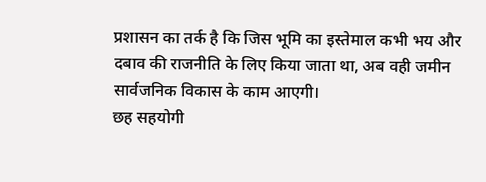प्रशासन का तर्क है कि जिस भूमि का इस्तेमाल कभी भय और दबाव की राजनीति के लिए किया जाता था, अब वही जमीन सार्वजनिक विकास के काम आएगी।
छह सहयोगी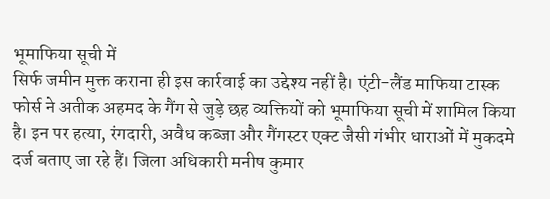भूमाफिया सूची में
सिर्फ जमीन मुक्त कराना ही इस कार्रवाई का उद्देश्य नहीं है। एंटी-लैंड माफिया टास्क फोर्स ने अतीक अहमद के गैंग से जुड़े छह व्यक्तियों को भूमाफिया सूची में शामिल किया है। इन पर हत्या, रंगदारी, अवैध कब्जा और गैंगस्टर एक्ट जैसी गंभीर धाराओं में मुकदमे दर्ज बताए जा रहे हैं। जिला अधिकारी मनीष कुमार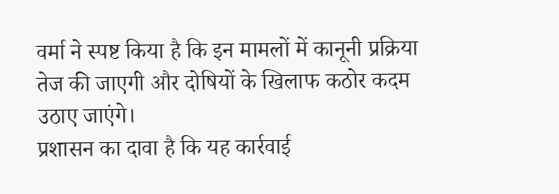वर्मा ने स्पष्ट किया है कि इन मामलों में कानूनी प्रक्रिया तेज की जाएगी और दोषियों के खिलाफ कठोर कदम उठाए जाएंगे।
प्रशासन का दावा है कि यह कार्रवाई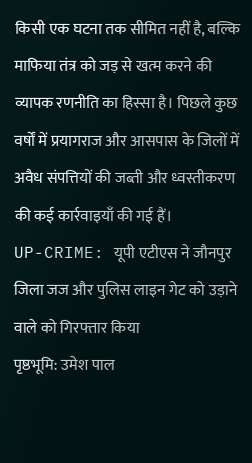किसी एक घटना तक सीमित नहीं है, बल्कि माफिया तंत्र को जड़ से खत्म करने की व्यापक रणनीति का हिस्सा है। पिछले कुछ वर्षों में प्रयागराज और आसपास के जिलों में अवैध संपत्तियों की जब्ती और ध्वस्तीकरण की कई कार्रवाइयाँ की गई हैं।
UP-CRIME: यूपी एटीएस ने जौनपुर जिला जज और पुलिस लाइन गेट को उड़ाने वाले को गिरफ्तार किया
पृष्ठभूमि: उमेश पाल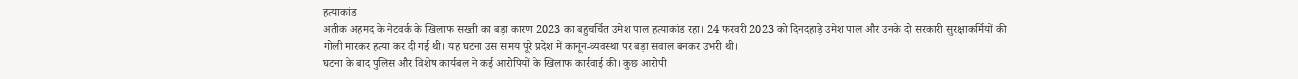हत्याकांड
अतीक अहमद के नेटवर्क के खिलाफ सख्ती का बड़ा कारण 2023 का बहुचर्चित उमेश पाल हत्याकांड रहा। 24 फरवरी 2023 को दिनदहाड़े उमेश पाल और उनके दो सरकारी सुरक्षाकर्मियों की गोली मारकर हत्या कर दी गई थी। यह घटना उस समय पूरे प्रदेश में कानून-व्यवस्था पर बड़ा सवाल बनकर उभरी थी।
घटना के बाद पुलिस और विशेष कार्यबल ने कई आरोपियों के खिलाफ कार्रवाई की। कुछ आरोपी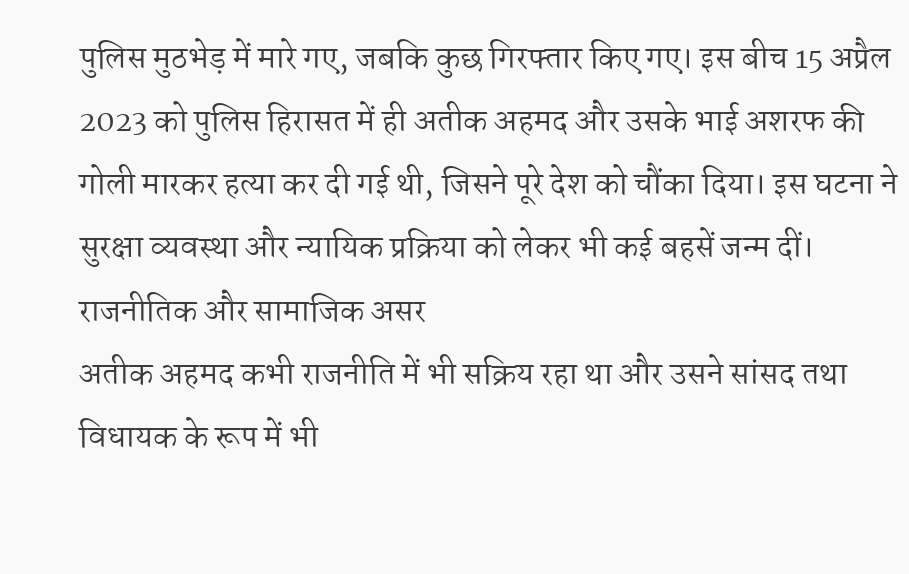पुलिस मुठभेड़ में मारे गए, जबकि कुछ गिरफ्तार किए गए। इस बीच 15 अप्रैल 2023 को पुलिस हिरासत में ही अतीक अहमद और उसके भाई अशरफ की गोली मारकर हत्या कर दी गई थी, जिसने पूरे देश को चौंका दिया। इस घटना ने सुरक्षा व्यवस्था और न्यायिक प्रक्रिया को लेकर भी कई बहसें जन्म दीं।
राजनीतिक और सामाजिक असर
अतीक अहमद कभी राजनीति में भी सक्रिय रहा था और उसने सांसद तथा विधायक के रूप में भी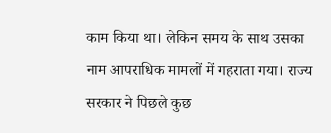काम किया था। लेकिन समय के साथ उसका नाम आपराधिक मामलों में गहराता गया। राज्य सरकार ने पिछले कुछ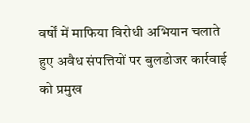वर्षों में माफिया विरोधी अभियान चलाते हुए अवैध संपत्तियों पर बुलडोजर कार्रवाई को प्रमुख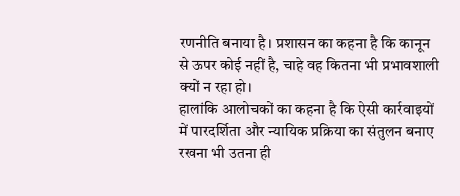रणनीति बनाया है। प्रशासन का कहना है कि कानून से ऊपर कोई नहीं है, चाहे वह कितना भी प्रभावशाली क्यों न रहा हो।
हालांकि आलोचकों का कहना है कि ऐसी कार्रवाइयों में पारदर्शिता और न्यायिक प्रक्रिया का संतुलन बनाए रखना भी उतना ही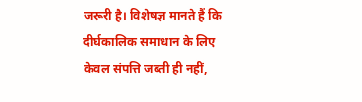जरूरी है। विशेषज्ञ मानते हैं कि दीर्घकालिक समाधान के लिए केवल संपत्ति जब्ती ही नहीं,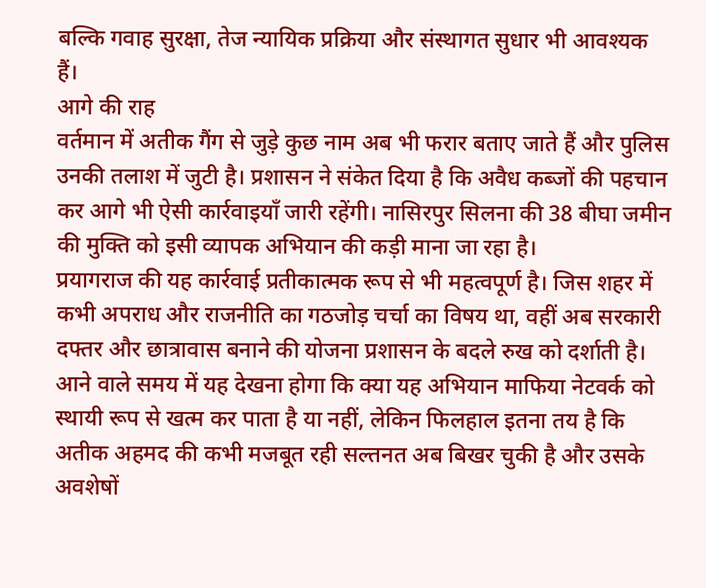बल्कि गवाह सुरक्षा, तेज न्यायिक प्रक्रिया और संस्थागत सुधार भी आवश्यक हैं।
आगे की राह
वर्तमान में अतीक गैंग से जुड़े कुछ नाम अब भी फरार बताए जाते हैं और पुलिस उनकी तलाश में जुटी है। प्रशासन ने संकेत दिया है कि अवैध कब्जों की पहचान कर आगे भी ऐसी कार्रवाइयाँ जारी रहेंगी। नासिरपुर सिलना की 38 बीघा जमीन की मुक्ति को इसी व्यापक अभियान की कड़ी माना जा रहा है।
प्रयागराज की यह कार्रवाई प्रतीकात्मक रूप से भी महत्वपूर्ण है। जिस शहर में कभी अपराध और राजनीति का गठजोड़ चर्चा का विषय था, वहीं अब सरकारी दफ्तर और छात्रावास बनाने की योजना प्रशासन के बदले रुख को दर्शाती है। आने वाले समय में यह देखना होगा कि क्या यह अभियान माफिया नेटवर्क को स्थायी रूप से खत्म कर पाता है या नहीं, लेकिन फिलहाल इतना तय है कि अतीक अहमद की कभी मजबूत रही सल्तनत अब बिखर चुकी है और उसके अवशेषों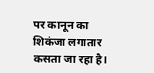पर कानून का शिकंजा लगातार कसता जा रहा है।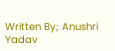Written By; Anushri Yadav